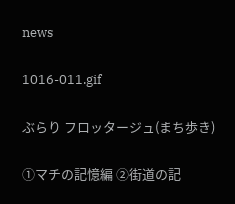news

1016-011.gif

ぶらり フロッタージュ(まち歩き)

①マチの記憶編 ②街道の記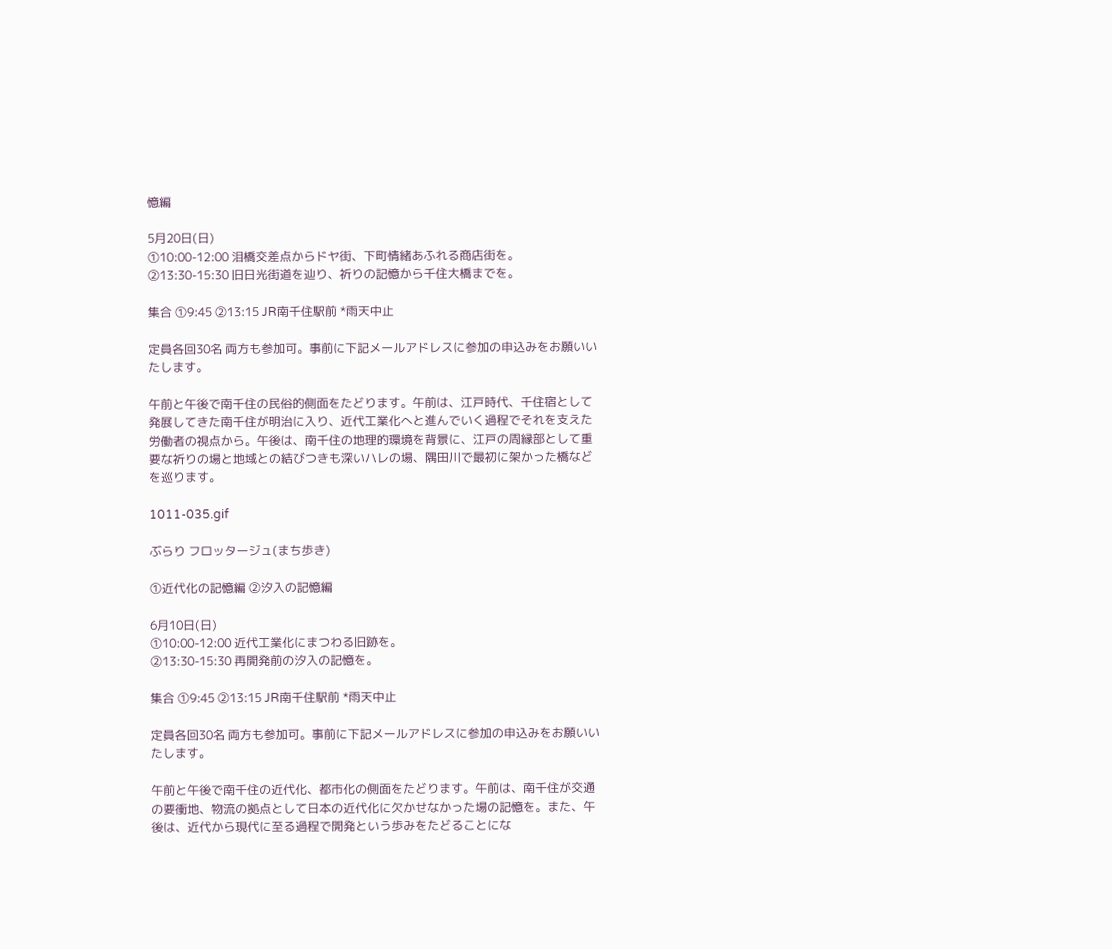憶編

5月20日(日)
①10:00-12:00 泪橋交差点からドヤ街、下町情緒あふれる商店街を。
②13:30-15:30 旧日光街道を辿り、祈りの記憶から千住大橋までを。

集合 ①9:45 ②13:15 JR南千住駅前 *雨天中止

定員各回30名 両方も参加可。事前に下記メールアドレスに参加の申込みをお願いいたします。

午前と午後で南千住の民俗的側面をたどります。午前は、江戸時代、千住宿として発展してきた南千住が明治に入り、近代工業化へと進んでいく過程でそれを支えた労働者の視点から。午後は、南千住の地理的環境を背景に、江戸の周縁部として重要な祈りの場と地域との結びつきも深いハレの場、隅田川で最初に架かった橋などを巡ります。

1011-035.gif

ぶらり フロッタージュ(まち歩き)

①近代化の記憶編 ②汐入の記憶編

6月10日(日)
①10:00-12:00 近代工業化にまつわる旧跡を。
②13:30-15:30 再開発前の汐入の記憶を。

集合 ①9:45 ②13:15 JR南千住駅前 *雨天中止

定員各回30名 両方も参加可。事前に下記メールアドレスに参加の申込みをお願いいたします。

午前と午後で南千住の近代化、都市化の側面をたどります。午前は、南千住が交通の要衝地、物流の拠点として日本の近代化に欠かせなかった場の記憶を。また、午後は、近代から現代に至る過程で開発という歩みをたどることにな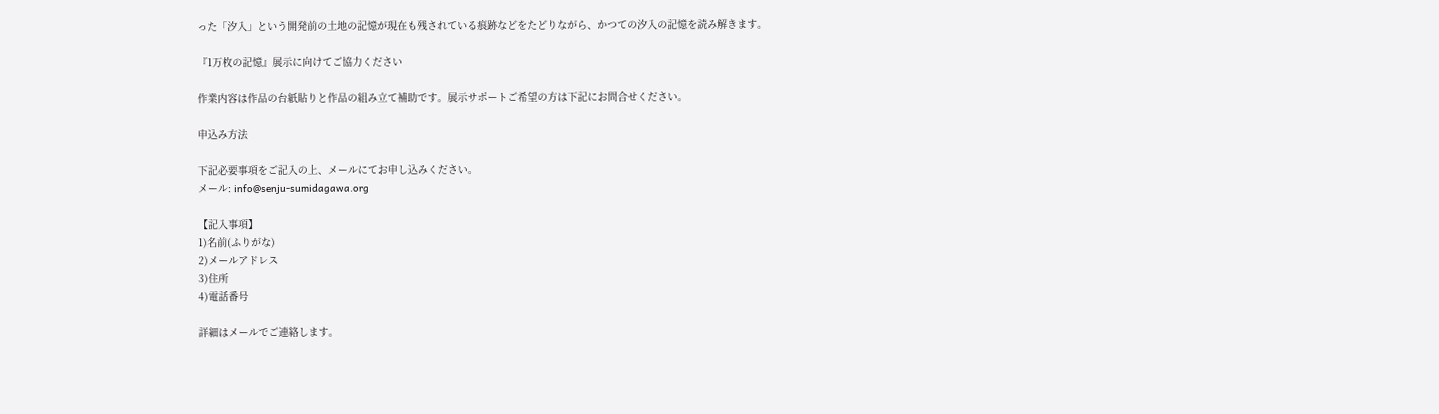った「汐入」という開発前の土地の記憶が現在も残されている痕跡などをたどりながら、かつての汐入の記憶を読み解きます。

『1万枚の記憶』展示に向けてご協力ください

作業内容は作品の台紙貼りと作品の組み立て補助です。展示サポートご希望の方は下記にお問合せください。

申込み方法

下記必要事項をご記入の上、メールにてお申し込みください。
メール: info@senju-sumidagawa.org

【記入事項】
1)名前(ふりがな)
2)メールアドレス
3)住所
4)電話番号

詳細はメールでご連絡します。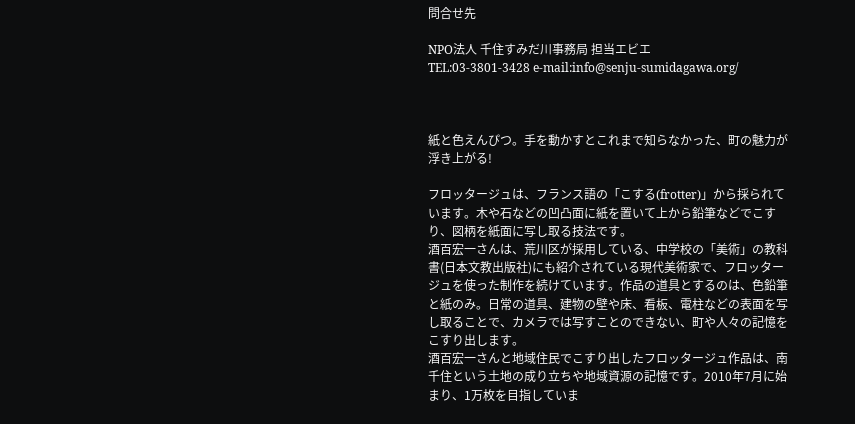問合せ先

NPO法人 千住すみだ川事務局 担当エビエ
TEL:03-3801-3428 e-mail:info@senju-sumidagawa.org/



紙と色えんぴつ。手を動かすとこれまで知らなかった、町の魅力が浮き上がる!

フロッタージュは、フランス語の「こする(frotter)」から採られています。木や石などの凹凸面に紙を置いて上から鉛筆などでこすり、図柄を紙面に写し取る技法です。
酒百宏一さんは、荒川区が採用している、中学校の「美術」の教科書(日本文教出版社)にも紹介されている現代美術家で、フロッタージュを使った制作を続けています。作品の道具とするのは、色鉛筆と紙のみ。日常の道具、建物の壁や床、看板、電柱などの表面を写し取ることで、カメラでは写すことのできない、町や人々の記憶をこすり出します。
酒百宏一さんと地域住民でこすり出したフロッタージュ作品は、南千住という土地の成り立ちや地域資源の記憶です。2010年7月に始まり、1万枚を目指していま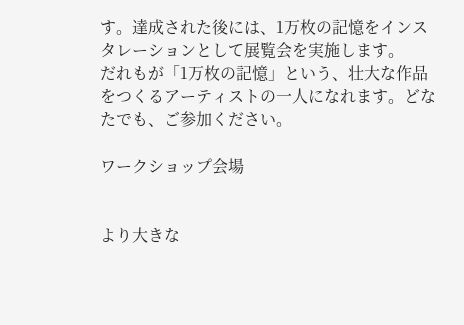す。達成された後には、1万枚の記憶をインスタレーションとして展覧会を実施します。
だれもが「1万枚の記憶」という、壮大な作品をつくるアーティストの一人になれます。どなたでも、ご参加ください。

ワークショップ会場


より大きな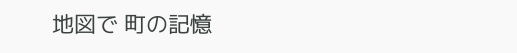地図で 町の記憶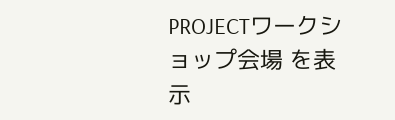PROJECTワークショップ会場 を表示